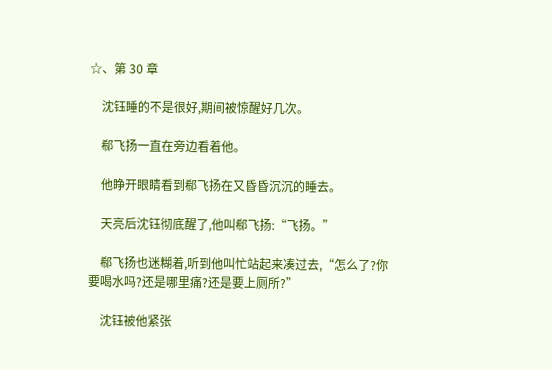☆、第 30 章

    沈钰睡的不是很好,期间被惊醒好几次。

    郗飞扬一直在旁边看着他。

    他睁开眼睛看到郗飞扬在又昏昏沉沉的睡去。

    天亮后沈钰彻底醒了,他叫郗飞扬:“飞扬。”

    郗飞扬也迷糊着,听到他叫忙站起来凑过去,“怎么了?你要喝水吗?还是哪里痛?还是要上厕所?”

    沈钰被他紧张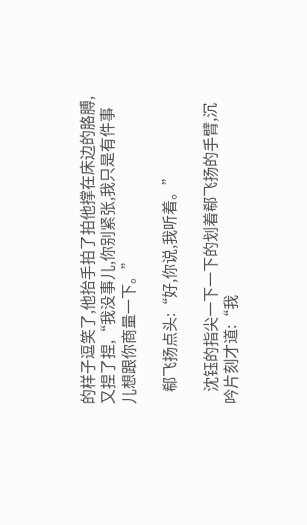的样子逗笑了,他抬手拍了拍他撑在床边的胳膊,又捏了捏,“我没事儿,你别紧张,我只是有件事儿想跟你商量一下。”

    郗飞扬点头:“好,你说,我听着。”

    沈钰的指尖一下一下的划着郗飞扬的手臂,沉吟片刻才道:“我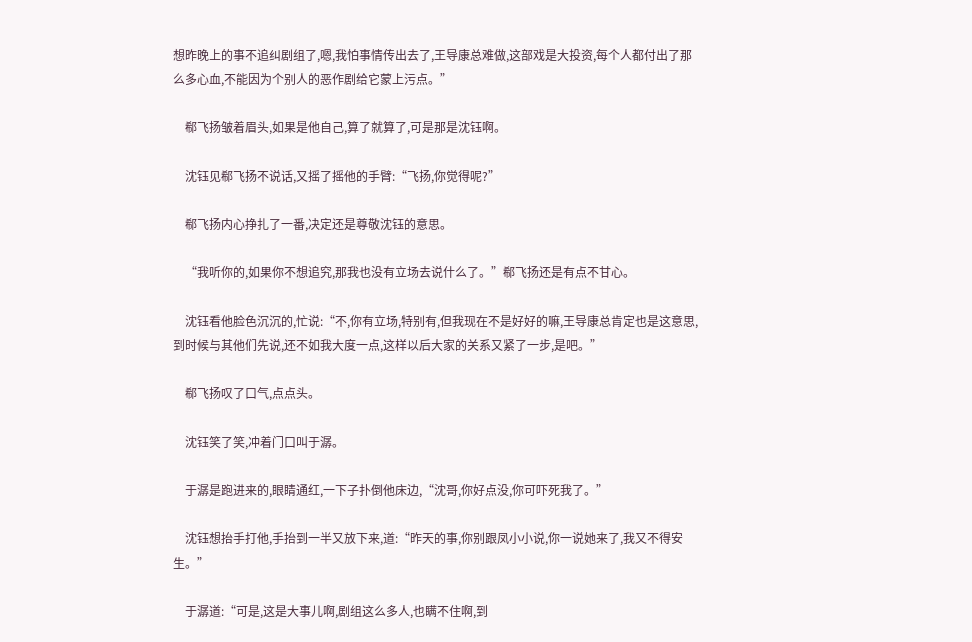想昨晚上的事不追纠剧组了,嗯,我怕事情传出去了,王导康总难做,这部戏是大投资,每个人都付出了那么多心血,不能因为个别人的恶作剧给它蒙上污点。”

    郗飞扬皱着眉头,如果是他自己,算了就算了,可是那是沈钰啊。

    沈钰见郗飞扬不说话,又摇了摇他的手臂:“飞扬,你觉得呢?”

    郗飞扬内心挣扎了一番,决定还是尊敬沈钰的意思。

    “我听你的,如果你不想追究,那我也没有立场去说什么了。”郗飞扬还是有点不甘心。

    沈钰看他脸色沉沉的,忙说:“不,你有立场,特别有,但我现在不是好好的嘛,王导康总肯定也是这意思,到时候与其他们先说,还不如我大度一点,这样以后大家的关系又紧了一步,是吧。”

    郗飞扬叹了口气,点点头。

    沈钰笑了笑,冲着门口叫于潺。

    于潺是跑进来的,眼睛通红,一下子扑倒他床边,“沈哥,你好点没,你可吓死我了。”

    沈钰想抬手打他,手抬到一半又放下来,道:“昨天的事,你别跟凤小小说,你一说她来了,我又不得安生。”

    于潺道:“可是,这是大事儿啊,剧组这么多人,也瞒不住啊,到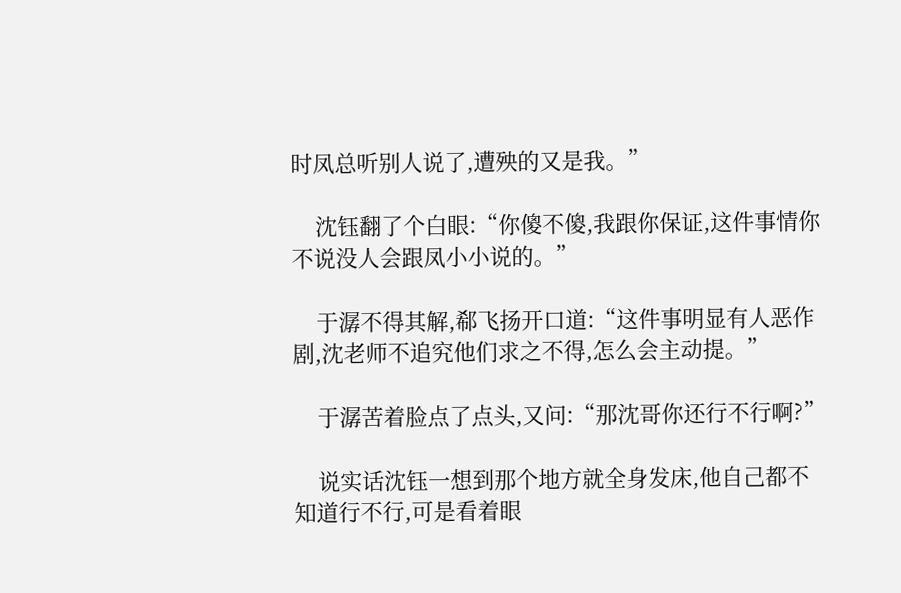时凤总听别人说了,遭殃的又是我。”

    沈钰翻了个白眼:“你傻不傻,我跟你保证,这件事情你不说没人会跟凤小小说的。”

    于潺不得其解,郗飞扬开口道:“这件事明显有人恶作剧,沈老师不追究他们求之不得,怎么会主动提。”

    于潺苦着脸点了点头,又问:“那沈哥你还行不行啊?”

    说实话沈钰一想到那个地方就全身发床,他自己都不知道行不行,可是看着眼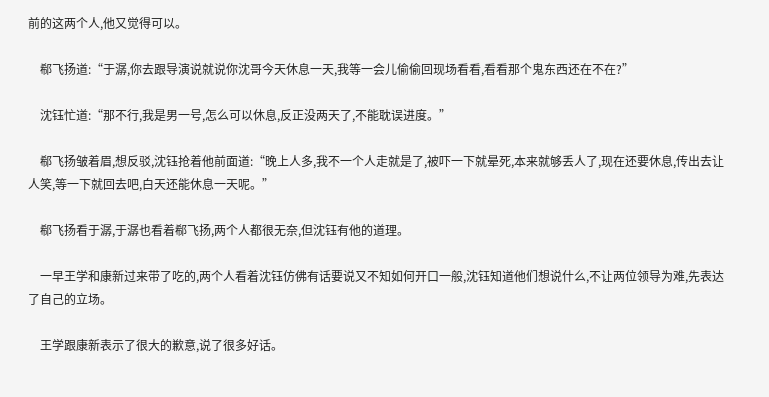前的这两个人,他又觉得可以。

    郗飞扬道:“于潺,你去跟导演说就说你沈哥今天休息一天,我等一会儿偷偷回现场看看,看看那个鬼东西还在不在?”

    沈钰忙道:“那不行,我是男一号,怎么可以休息,反正没两天了,不能耽误进度。”

    郗飞扬皱着眉,想反驳,沈钰抢着他前面道:“晚上人多,我不一个人走就是了,被吓一下就晕死,本来就够丢人了,现在还要休息,传出去让人笑,等一下就回去吧,白天还能休息一天呢。”

    郗飞扬看于潺,于潺也看着郗飞扬,两个人都很无奈,但沈钰有他的道理。

    一早王学和康新过来带了吃的,两个人看着沈钰仿佛有话要说又不知如何开口一般,沈钰知道他们想说什么,不让两位领导为难,先表达了自己的立场。

    王学跟康新表示了很大的歉意,说了很多好话。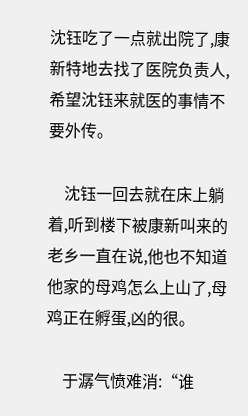沈钰吃了一点就出院了,康新特地去找了医院负责人,希望沈钰来就医的事情不要外传。

    沈钰一回去就在床上躺着,听到楼下被康新叫来的老乡一直在说,他也不知道他家的母鸡怎么上山了,母鸡正在孵蛋,凶的很。

    于潺气愤难消:“谁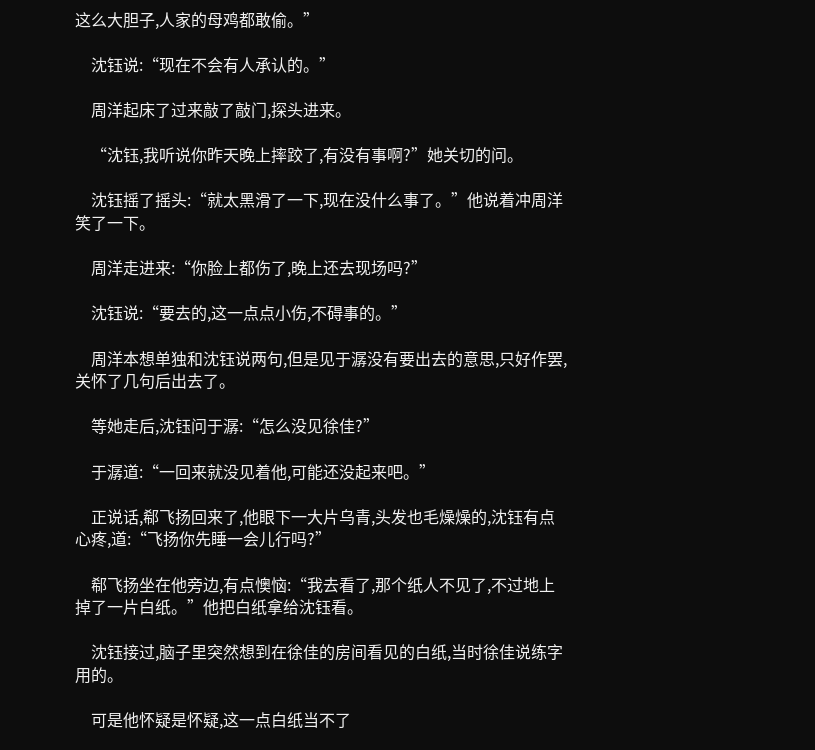这么大胆子,人家的母鸡都敢偷。”

    沈钰说:“现在不会有人承认的。”

    周洋起床了过来敲了敲门,探头进来。

    “沈钰,我听说你昨天晚上摔跤了,有没有事啊?”她关切的问。

    沈钰摇了摇头:“就太黑滑了一下,现在没什么事了。”他说着冲周洋笑了一下。

    周洋走进来:“你脸上都伤了,晚上还去现场吗?”

    沈钰说:“要去的,这一点点小伤,不碍事的。”

    周洋本想单独和沈钰说两句,但是见于潺没有要出去的意思,只好作罢,关怀了几句后出去了。

    等她走后,沈钰问于潺:“怎么没见徐佳?”

    于潺道:“一回来就没见着他,可能还没起来吧。”

    正说话,郗飞扬回来了,他眼下一大片乌青,头发也毛燥燥的,沈钰有点心疼,道:“飞扬你先睡一会儿行吗?”

    郗飞扬坐在他旁边,有点懊恼:“我去看了,那个纸人不见了,不过地上掉了一片白纸。”他把白纸拿给沈钰看。

    沈钰接过,脑子里突然想到在徐佳的房间看见的白纸,当时徐佳说练字用的。

    可是他怀疑是怀疑,这一点白纸当不了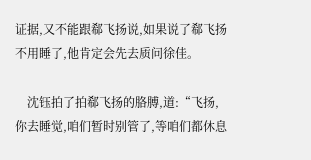证据,又不能跟郗飞扬说,如果说了郗飞扬不用睡了,他肯定会先去质问徐佳。

    沈钰拍了拍郗飞扬的胳膊,道:“飞扬,你去睡觉,咱们暂时别管了,等咱们都休息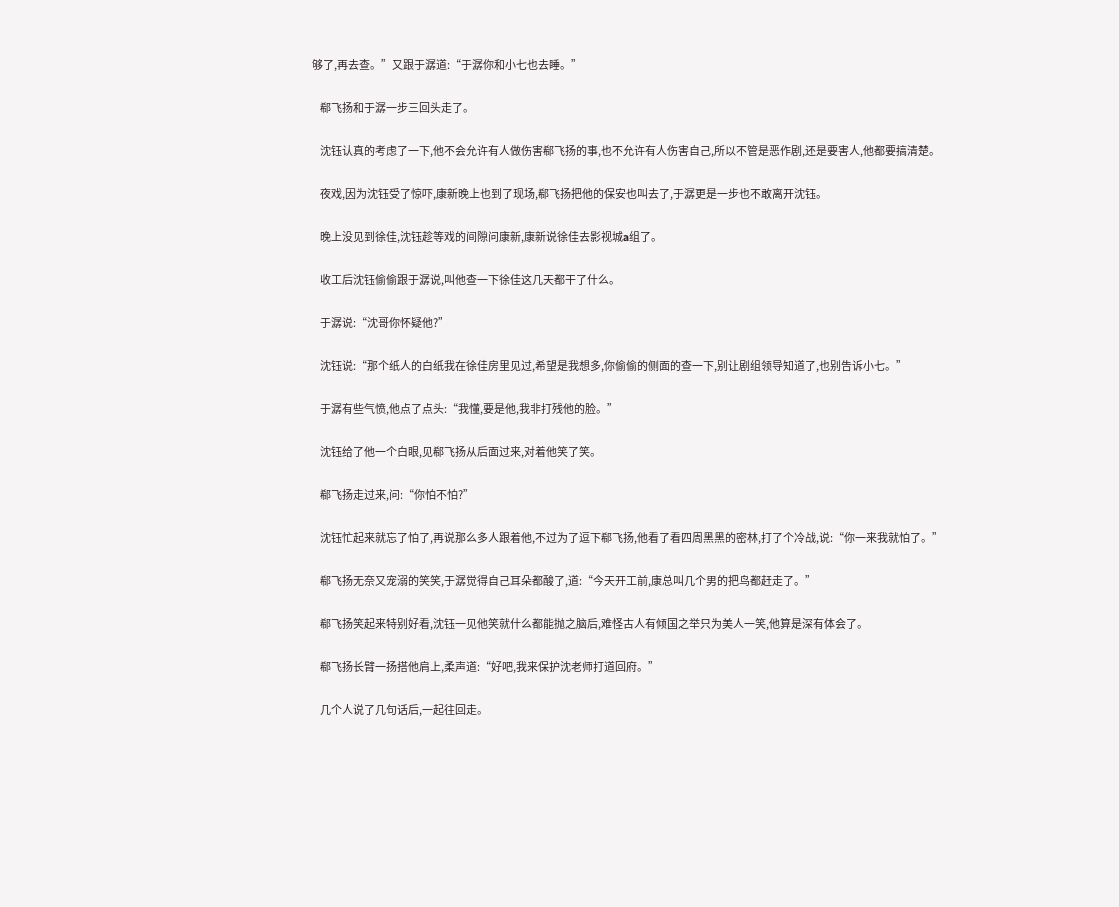够了,再去查。”又跟于潺道:“于潺你和小七也去睡。”

    郗飞扬和于潺一步三回头走了。

    沈钰认真的考虑了一下,他不会允许有人做伤害郗飞扬的事,也不允许有人伤害自己,所以不管是恶作剧,还是要害人,他都要搞清楚。

    夜戏,因为沈钰受了惊吓,康新晚上也到了现场,郗飞扬把他的保安也叫去了,于潺更是一步也不敢离开沈钰。

    晚上没见到徐佳,沈钰趁等戏的间隙问康新,康新说徐佳去影视城a组了。

    收工后沈钰偷偷跟于潺说,叫他查一下徐佳这几天都干了什么。

    于潺说:“沈哥你怀疑他?”

    沈钰说:“那个纸人的白纸我在徐佳房里见过,希望是我想多,你偷偷的侧面的查一下,别让剧组领导知道了,也别告诉小七。”

    于潺有些气愤,他点了点头:“我懂,要是他,我非打残他的脸。”

    沈钰给了他一个白眼,见郗飞扬从后面过来,对着他笑了笑。

    郗飞扬走过来,问:“你怕不怕?”

    沈钰忙起来就忘了怕了,再说那么多人跟着他,不过为了逗下郗飞扬,他看了看四周黑黑的密林,打了个冷战,说:“你一来我就怕了。”

    郗飞扬无奈又宠溺的笑笑,于潺觉得自己耳朵都酸了,道:“今天开工前,康总叫几个男的把鸟都赶走了。”

    郗飞扬笑起来特别好看,沈钰一见他笑就什么都能抛之脑后,难怪古人有倾国之举只为美人一笑,他算是深有体会了。

    郗飞扬长臂一扬搭他肩上,柔声道:“好吧,我来保护沈老师打道回府。”

    几个人说了几句话后,一起往回走。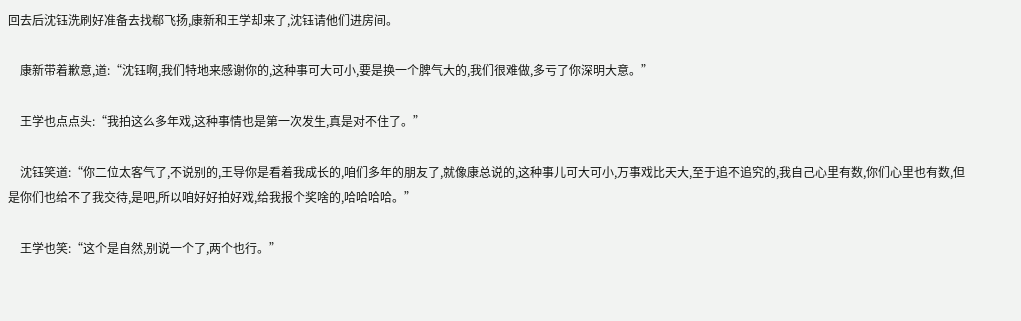回去后沈钰洗刷好准备去找郗飞扬,康新和王学却来了,沈钰请他们进房间。

    康新带着歉意,道:“沈钰啊,我们特地来感谢你的,这种事可大可小,要是换一个脾气大的,我们很难做,多亏了你深明大意。”

    王学也点点头:“我拍这么多年戏,这种事情也是第一次发生,真是对不住了。”

    沈钰笑道:“你二位太客气了,不说别的,王导你是看着我成长的,咱们多年的朋友了,就像康总说的,这种事儿可大可小,万事戏比天大,至于追不追究的,我自己心里有数,你们心里也有数,但是你们也给不了我交待,是吧,所以咱好好拍好戏,给我报个奖啥的,哈哈哈哈。”

    王学也笑:“这个是自然,别说一个了,两个也行。”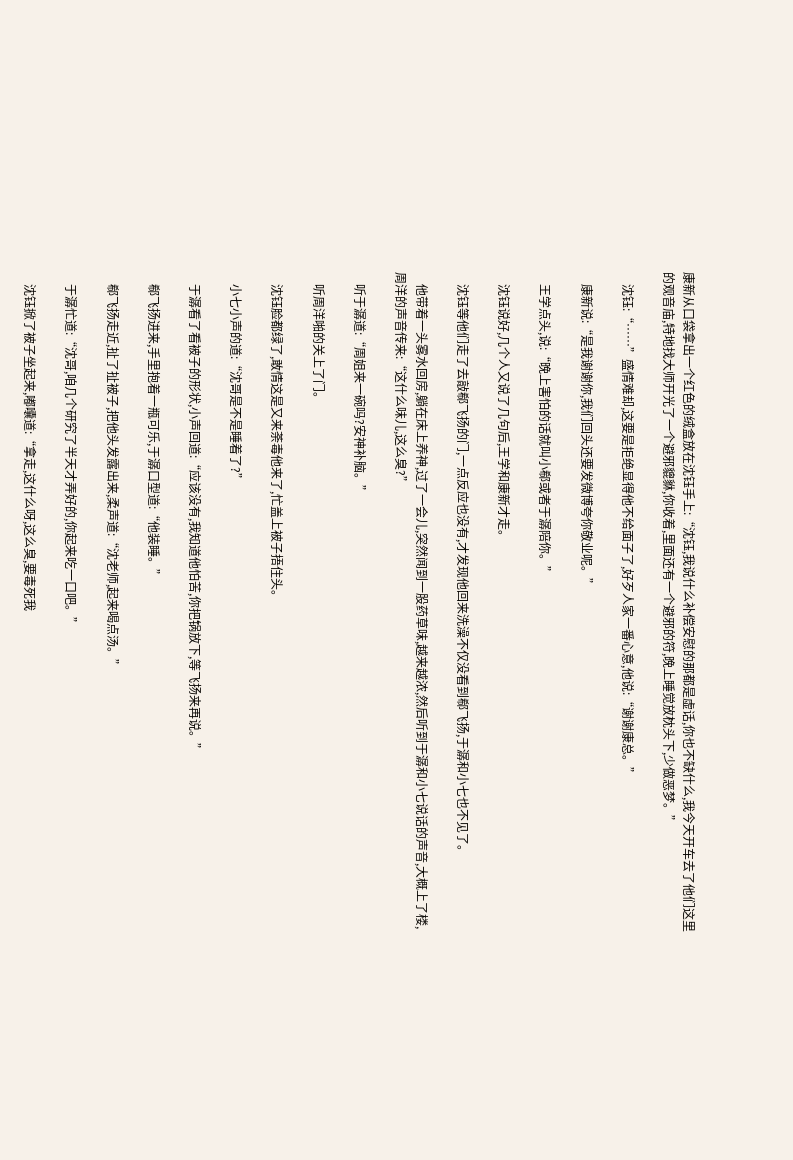康新从口袋拿出一个红色的绒盒放在沈钰手上:“沈钰,我说什么补偿安慰的那都是虚话,你也不缺什么,我今天开车去了他们这里的观音庙,特地找大师开光了一个避邪貔貅,你收着,里面还有一个避邪的符,晚上睡觉放枕头下,少做恶梦。”

    沈钰:“……”盛情难却,这要是拒绝显得他不给面子了,好歹人家一番心意,他说:“谢谢康总。”

    康新说:“是我谢谢你,我们回头还要发微博夸你敬业呢。”

    王学点头,说:“晚上害怕的话就叫小郗或者于潺陪你。”

    沈钰说好,几个人又说了几句后,王学和康新才走。

    沈钰等他们走了去敲郗飞扬的门,一点反应也没有,才发现他回来洗澡不仅没看到郗飞扬,于潺和小七也不见了。

    他带着一头雾水回房,躺在床上养神,过了一会儿,突然闻到一股药草味,越来越浓,然后听到于潺和小七说话的声音,大概上了楼,周洋的声音传来:“这什么味儿,这么臭?”

    听于潺道:“周姐来一碗吗?安神补脑。”

    听周洋啪的关上了门。

    沈钰脸都绿了,敢情这是又来荼毒他来了,忙盖上被子捂住头。

    小七小声的道:“沈哥是不是睡着了?”

    于潺看了看被子的形状,小声回道:“应该没有,我知道他怕苦,你把锅放下,等飞扬来再说。”

    郗飞扬进来,手里抱着一瓶可乐,于潺口型道:“他装睡。”

    郗飞扬走近,扯了扯被子,把他头发露出来,柔声道:“沈老师,起来喝点汤。”

    于潺忙道:“沈哥,咱几个研究了半天才弄好的,你起来吃一口吧。”

    沈钰掀了被子坐起来,嘟囔道:“拿走,这什么呀,这么臭,要毒死我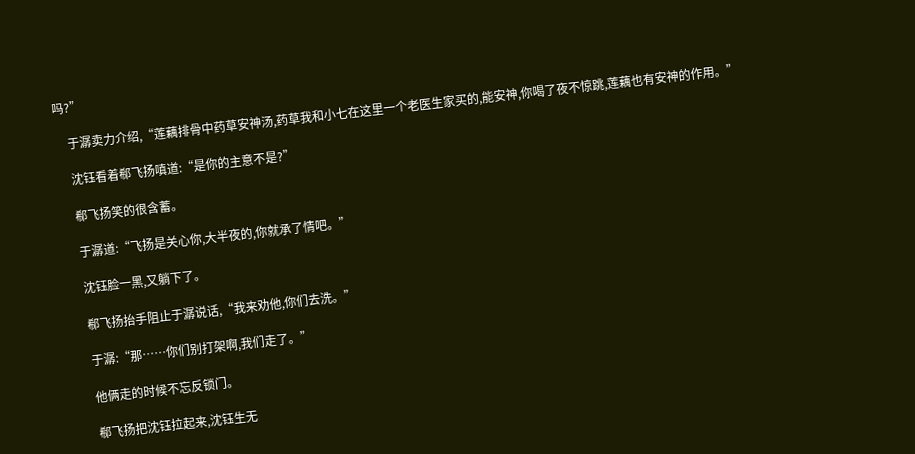吗?”

    于潺卖力介绍,“莲藕排骨中药草安神汤,药草我和小七在这里一个老医生家买的,能安神,你喝了夜不惊跳,莲藕也有安神的作用。”

    沈钰看着郗飞扬嗔道:“是你的主意不是?”

    郗飞扬笑的很含蓄。

    于潺道:“飞扬是关心你,大半夜的,你就承了情吧。”

    沈钰脸一黑,又躺下了。

    郗飞扬抬手阻止于潺说话,“我来劝他,你们去洗。”

    于潺:“那……你们别打架啊,我们走了。”

    他俩走的时候不忘反锁门。

    郗飞扬把沈钰拉起来,沈钰生无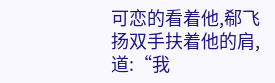可恋的看着他,郗飞扬双手扶着他的肩,道:“我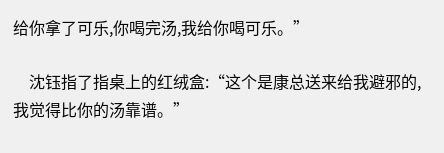给你拿了可乐,你喝完汤,我给你喝可乐。”

    沈钰指了指桌上的红绒盒:“这个是康总送来给我避邪的,我觉得比你的汤靠谱。”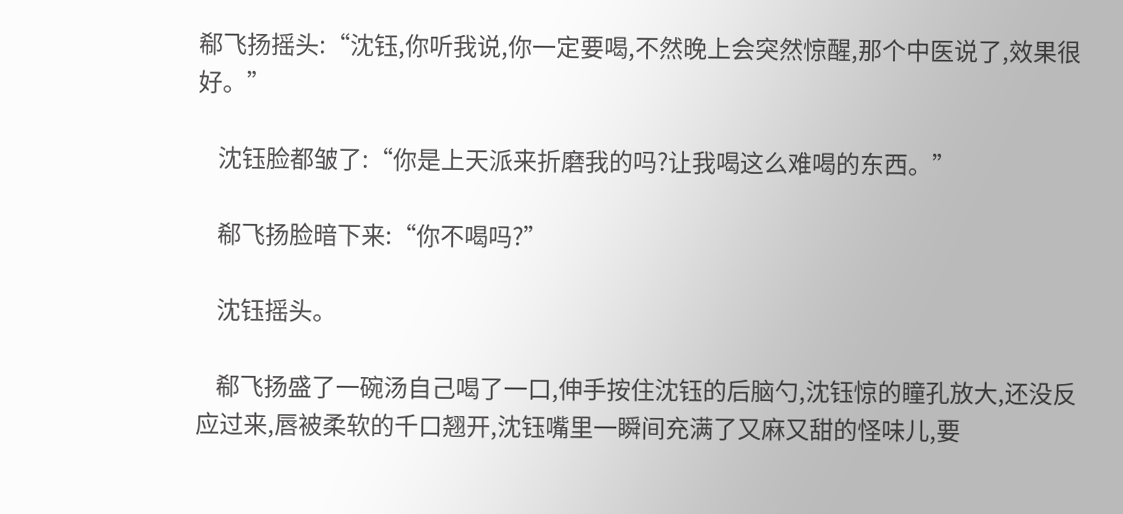郗飞扬摇头:“沈钰,你听我说,你一定要喝,不然晚上会突然惊醒,那个中医说了,效果很好。”

    沈钰脸都皱了:“你是上天派来折磨我的吗?让我喝这么难喝的东西。”

    郗飞扬脸暗下来:“你不喝吗?”

    沈钰摇头。

    郗飞扬盛了一碗汤自己喝了一口,伸手按住沈钰的后脑勺,沈钰惊的瞳孔放大,还没反应过来,唇被柔软的千口翘开,沈钰嘴里一瞬间充满了又麻又甜的怪味儿,要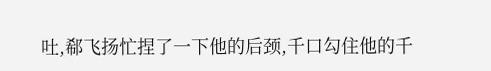吐,郗飞扬忙捏了一下他的后颈,千口勾住他的千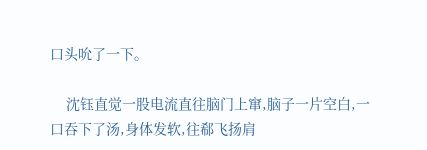口头吮了一下。

    沈钰直觉一股电流直往脑门上窜,脑子一片空白,一口吞下了汤,身体发软,往郗飞扬肩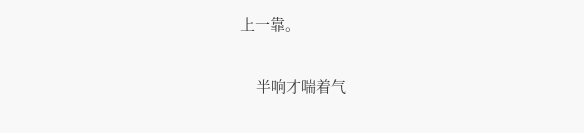上一靠。

    半响才喘着气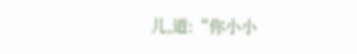儿,道:“你小小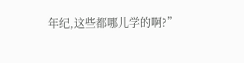年纪,这些都哪儿学的啊?”